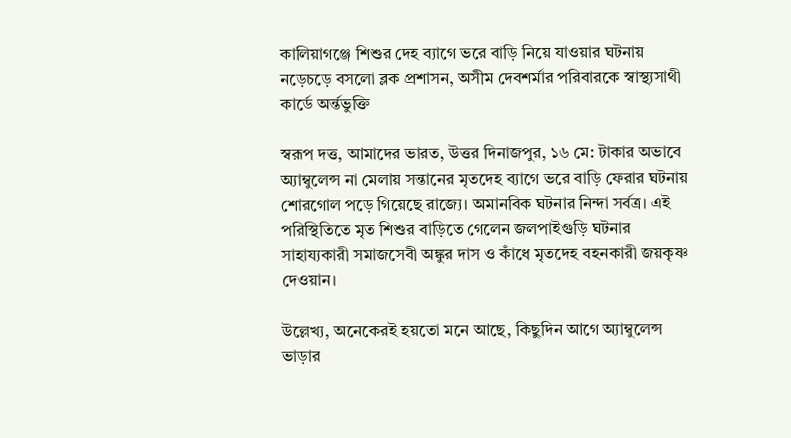কালিয়াগঞ্জে শিশুর দেহ ব্যাগে ভরে বাড়ি নিয়ে যাওয়ার ঘটনায় নড়েচড়ে বসলো ব্লক প্রশাসন, অসীম দেবশর্মার পরিবারকে স্বাস্থ্যসাথী কার্ডে অর্ন্তভুক্তি

স্বরূপ দত্ত, আমাদের ভারত, উত্তর দিনাজপুর, ১৬ মে: টাকার অভাবে অ্যাম্বুলেন্স না মেলায় সন্তানের মৃতদেহ ব্যাগে ভরে বাড়ি ফেরার ঘটনায় শোরগোল পড়ে গিয়েছে রাজ্যে। অমানবিক ঘটনার নিন্দা সর্বত্র। এই পরিস্থিতিতে মৃত শিশুর বাড়িতে গেলেন জলপাইগুড়ি ঘটনার সাহায্যকারী সমাজসেবী অঙ্কুর দাস ও কাঁধে মৃতদেহ বহনকারী জয়কৃষ্ণ দেওয়ান।

উল্লেখ্য, অনেকেরই হয়তো মনে আছে, কিছুদিন আগে অ্যাম্বুলেন্স ভাড়ার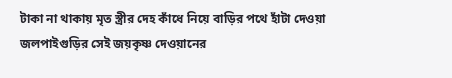টাকা না থাকায় মৃত স্ত্রীর দেহ কাঁধে নিয়ে বাড়ির পথে হাঁটা দেওয়া জলপাইগুড়ির সেই জয়কৃষ্ণ দেওয়ানের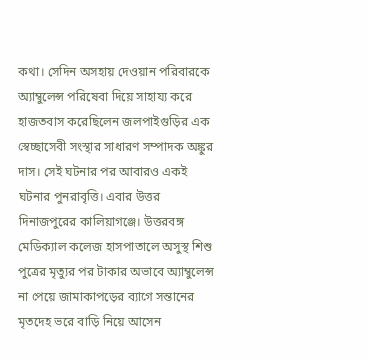কথা। সেদিন অসহায় দেওয়ান পরিবারকে অ্যাম্বুলেন্স পরিষেবা দিয়ে সাহায্য করে হাজতবাস করেছিলেন জলপাইগুড়ির এক স্বেচ্ছাসেবী সংস্থার সাধারণ সম্পাদক অঙ্কুর দাস। সেই ঘটনার পর আবারও একই ঘটনার পুনরাবৃত্তি। এবার উত্তর দিনাজপুরের কালিয়াগঞ্জে। উত্তরবঙ্গ মেডিক্যাল কলেজ হাসপাতালে অসুস্থ শিশু পুত্রের মৃত্যুর পর টাকার অভাবে অ্যাম্বুলেন্স না পেয়ে জামাকাপড়ের ব্যাগে সন্তানের মৃতদেহ ভরে বাড়ি নিয়ে আসেন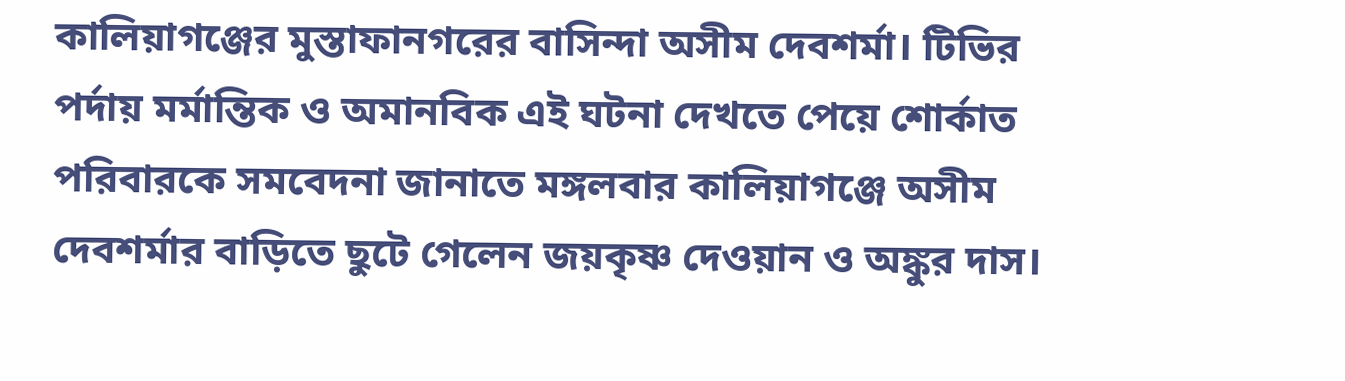কালিয়াগঞ্জের মুস্তাফানগরের বাসিন্দা অসীম দেবশর্মা। টিভির পর্দায় মর্মান্তিক ও অমানবিক এই ঘটনা দেখতে পেয়ে শোর্কাত পরিবারকে সমবেদনা জানাতে মঙ্গলবার কালিয়াগঞ্জে অসীম দেবশর্মার বাড়িতে ছুটে গেলেন জয়কৃষ্ণ দেওয়ান ও অঙ্কুর দাস।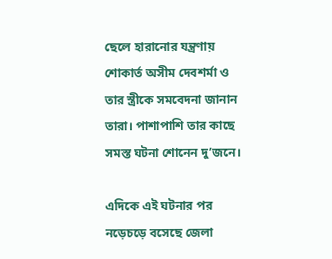ছেলে হারানোর যন্ত্রণায় শোকার্ত অসীম দেবশর্মা ও তার স্ত্রীকে সমবেদনা জানান তারা। পাশাপাশি তার কাছে সমস্ত ঘটনা শোনেন দু’জনে।

এদিকে এই ঘটনার পর নড়েচড়ে বসেছে জেলা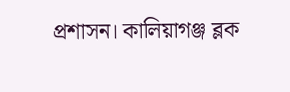প্রশাসন। কালিয়াগঞ্জ ব্লক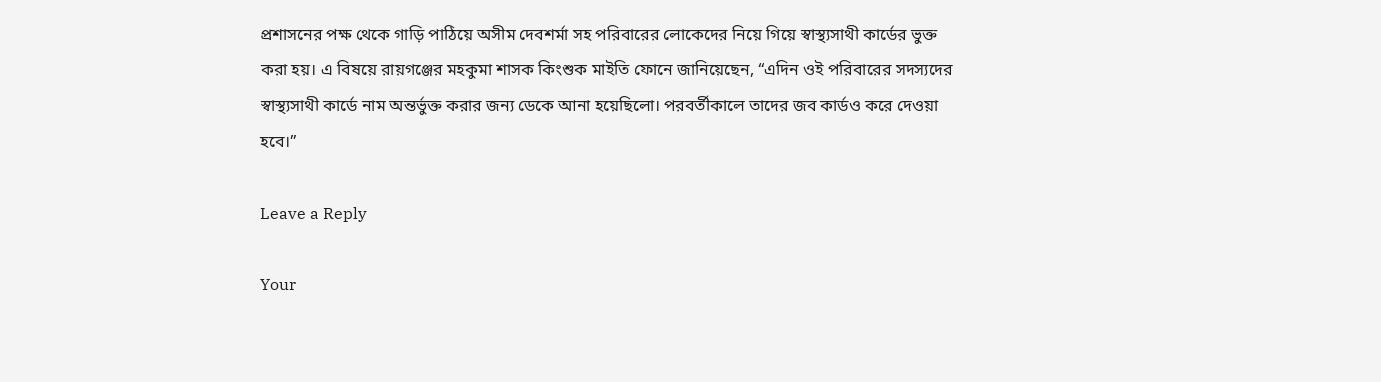প্রশাসনের পক্ষ থেকে গাড়ি পাঠিয়ে অসীম দেবশর্মা সহ পরিবারের লোকেদের নিয়ে গিয়ে স্বাস্থ্যসাথী কার্ডের ভুক্ত করা হয়। এ বিষয়ে রায়গঞ্জের মহকুমা শাসক কিংশুক মাইতি ফোনে জানিয়েছেন, “এদিন ওই পরিবারের সদস্যদের স্বাস্থ্যসাথী কার্ডে নাম অন্তর্ভুক্ত করার জন্য ডেকে আনা হয়েছিলো। পরবর্তীকালে তাদের জব কার্ডও করে দেওয়া হবে।”

Leave a Reply

Your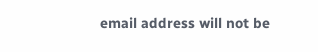email address will not be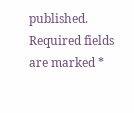published. Required fields are marked *